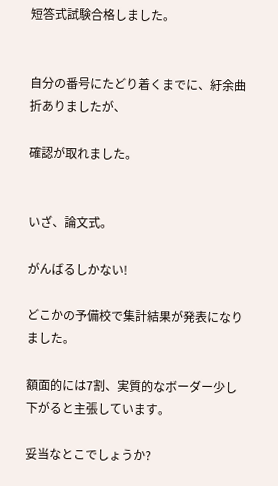短答式試験合格しました。


自分の番号にたどり着くまでに、紆余曲折ありましたが、

確認が取れました。


いざ、論文式。

がんばるしかない!

どこかの予備校で集計結果が発表になりました。

額面的には7割、実質的なボーダー少し下がると主張しています。

妥当なとこでしょうか?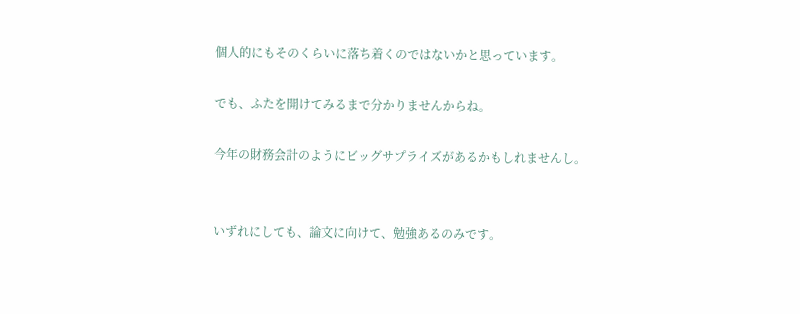個人的にもそのくらいに落ち着くのではないかと思っています。

でも、ふたを開けてみるまで分かりませんからね。

今年の財務会計のようにビッグサプライズがあるかもしれませんし。


いずれにしても、論文に向けて、勉強あるのみです。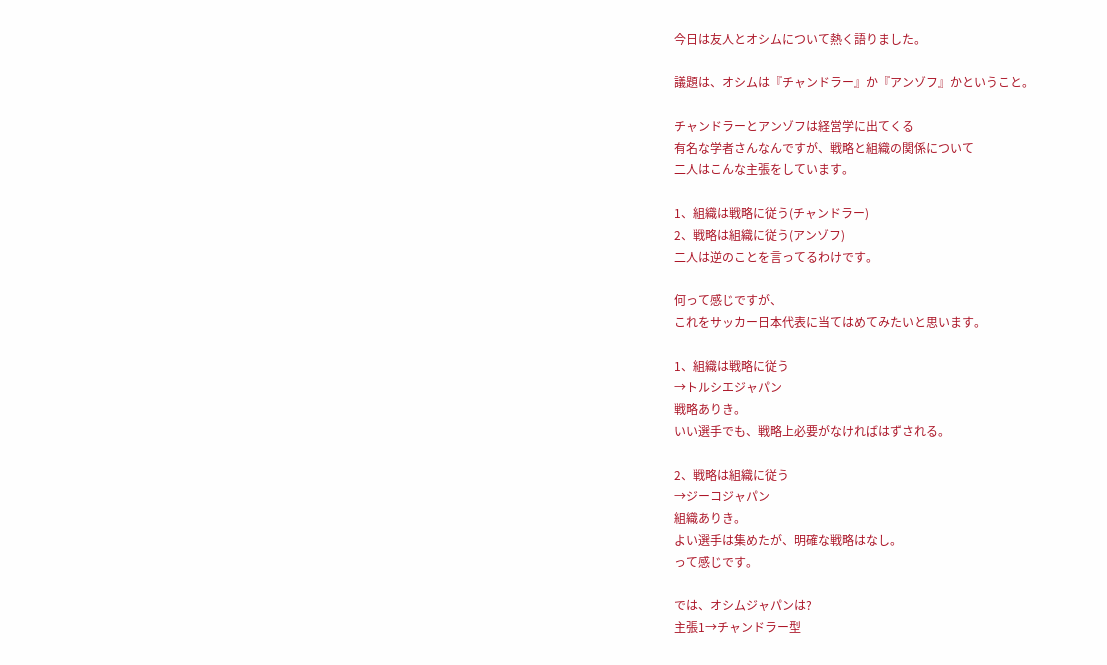今日は友人とオシムについて熱く語りました。

議題は、オシムは『チャンドラー』か『アンゾフ』かということ。

チャンドラーとアンゾフは経営学に出てくる
有名な学者さんなんですが、戦略と組織の関係について
二人はこんな主張をしています。

1、組織は戦略に従う(チャンドラー)
2、戦略は組織に従う(アンゾフ)
二人は逆のことを言ってるわけです。

何って感じですが、
これをサッカー日本代表に当てはめてみたいと思います。

1、組織は戦略に従う
→トルシエジャパン
戦略ありき。
いい選手でも、戦略上必要がなければはずされる。

2、戦略は組織に従う
→ジーコジャパン
組織ありき。
よい選手は集めたが、明確な戦略はなし。
って感じです。

では、オシムジャパンは?
主張1→チャンドラー型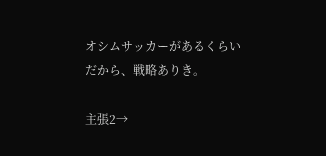オシムサッカーがあるくらいだから、戦略ありき。

主張2→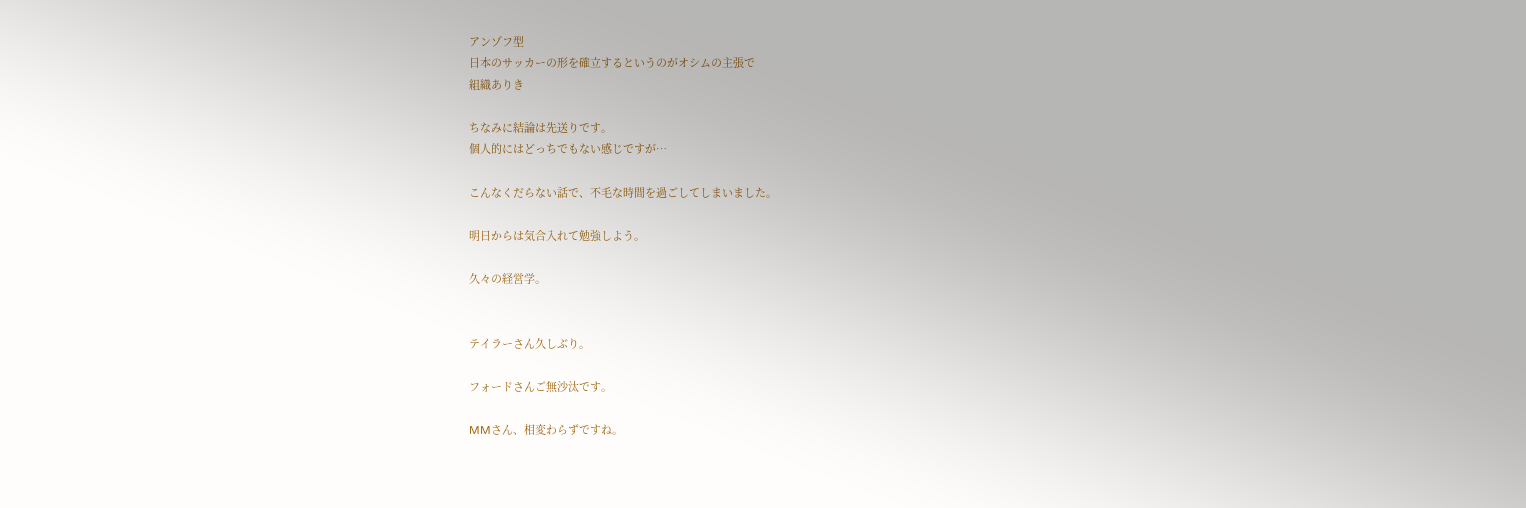アンゾフ型
日本のサッカーの形を確立するというのがオシムの主張で
組織ありき

ちなみに結論は先送りです。
個人的にはどっちでもない感じですが…

こんなくだらない話で、不毛な時間を過ごしてしまいました。

明日からは気合入れて勉強しよう。

久々の経営学。


テイラーさん久しぶり。

フォードさんご無沙汰です。

MMさん、相変わらずですね。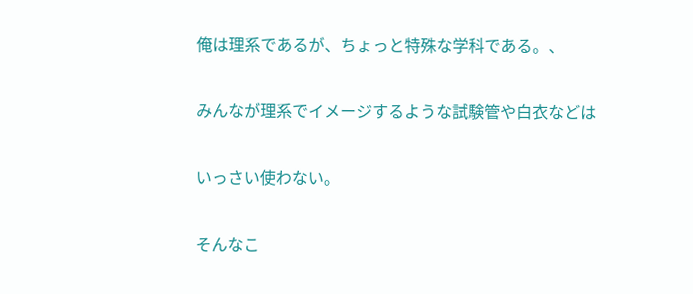俺は理系であるが、ちょっと特殊な学科である。、

みんなが理系でイメージするような試験管や白衣などは

いっさい使わない。

そんなこ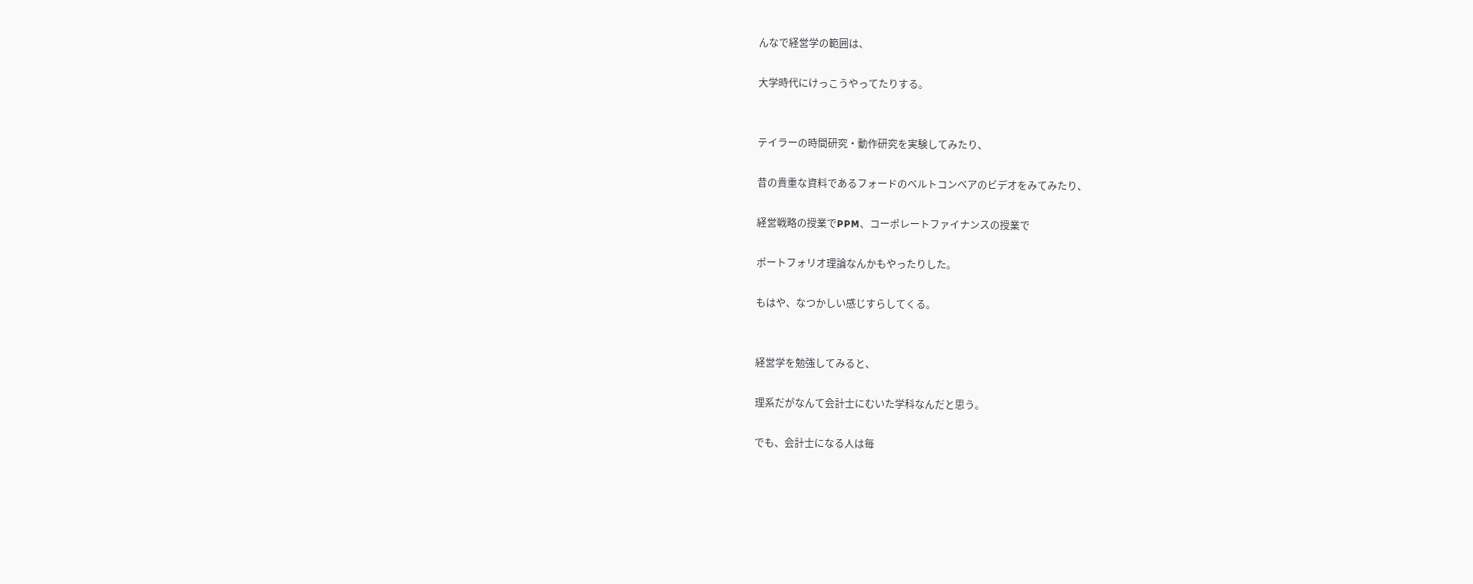んなで経営学の範囲は、

大学時代にけっこうやってたりする。


テイラーの時間研究・動作研究を実験してみたり、

昔の貴重な資料であるフォードのベルトコンベアのビデオをみてみたり、

経営戦略の授業でPPM、コーポレートファイナンスの授業で

ポートフォリオ理論なんかもやったりした。

もはや、なつかしい感じすらしてくる。


経営学を勉強してみると、

理系だがなんて会計士にむいた学科なんだと思う。

でも、会計士になる人は毎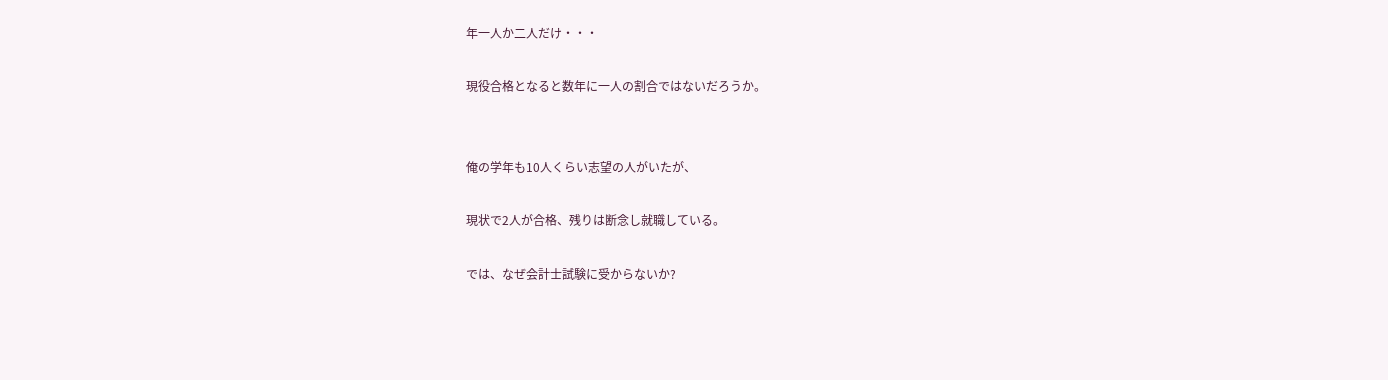年一人か二人だけ・・・

現役合格となると数年に一人の割合ではないだろうか。


俺の学年も10人くらい志望の人がいたが、

現状で2人が合格、残りは断念し就職している。

では、なぜ会計士試験に受からないか?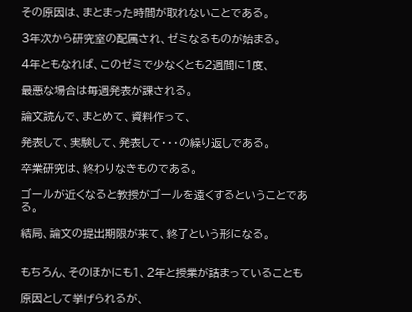その原因は、まとまった時間が取れないことである。

3年次から研究室の配属され、ゼミなるものが始まる。

4年ともなれば、このゼミで少なくとも2週間に1度、

最悪な場合は毎週発表が課される。

論文読んで、まとめて、資料作って、

発表して、実験して、発表して・・・の繰り返しである。

卒業研究は、終わりなきものである。

ゴールが近くなると教授がゴールを遠くするということである。

結局、論文の提出期限が来て、終了という形になる。


もちろん、そのほかにも1、2年と授業が詰まっていることも

原因として挙げられるが、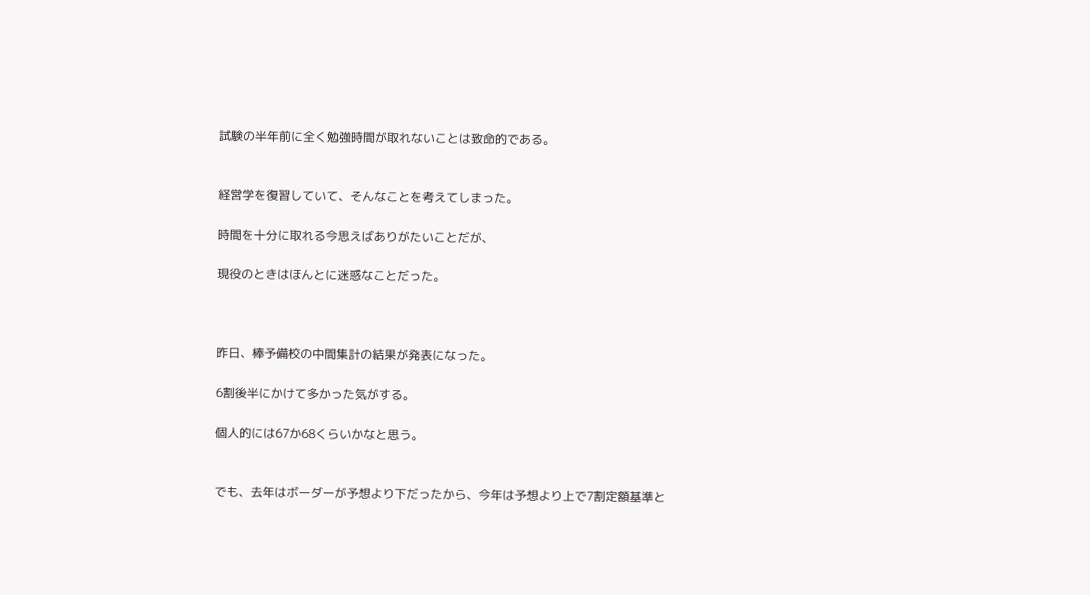試験の半年前に全く勉強時間が取れないことは致命的である。


経営学を復習していて、そんなことを考えてしまった。

時間を十分に取れる今思えばありがたいことだが、

現役のときはほんとに迷惑なことだった。



昨日、棒予備校の中間集計の結果が発表になった。

6割後半にかけて多かった気がする。

個人的には67か68くらいかなと思う。


でも、去年はボーダーが予想より下だったから、今年は予想より上で7割定額基準と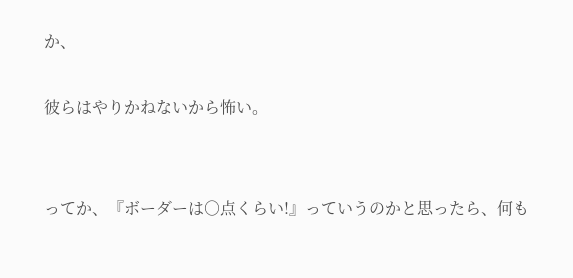か、

彼らはやりかねないから怖い。


ってか、『ボーダーは○点くらい!』っていうのかと思ったら、何も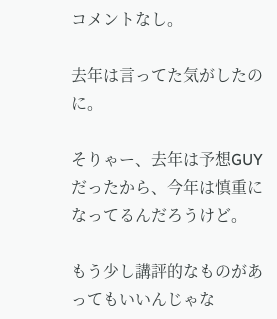コメントなし。

去年は言ってた気がしたのに。

そりゃー、去年は予想GUYだったから、今年は慎重になってるんだろうけど。

もう少し講評的なものがあってもいいんじゃな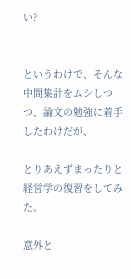い?


というわけで、そんな中間集計をムシしつつ、論文の勉強に着手したわけだが、

とりあえずまったりと経営学の復習をしてみた。

意外と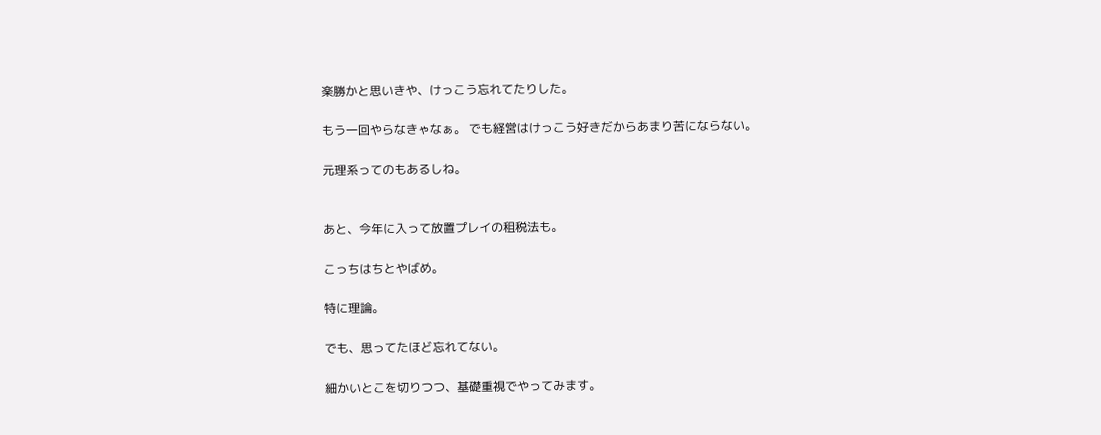楽勝かと思いきや、けっこう忘れてたりした。

もう一回やらなきゃなぁ。 でも経営はけっこう好きだからあまり苦にならない。

元理系ってのもあるしね。


あと、今年に入って放置プレイの租税法も。

こっちはちとやばめ。

特に理論。

でも、思ってたほど忘れてない。

細かいとこを切りつつ、基礎重視でやってみます。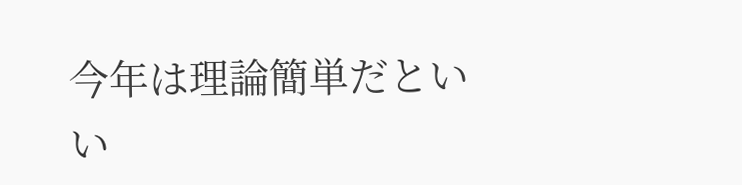今年は理論簡単だといい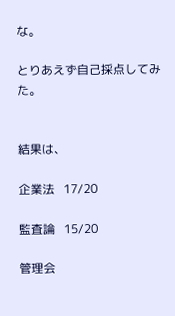な。

とりあえず自己採点してみた。


結果は、

企業法   17/20

監査論   15/20

管理会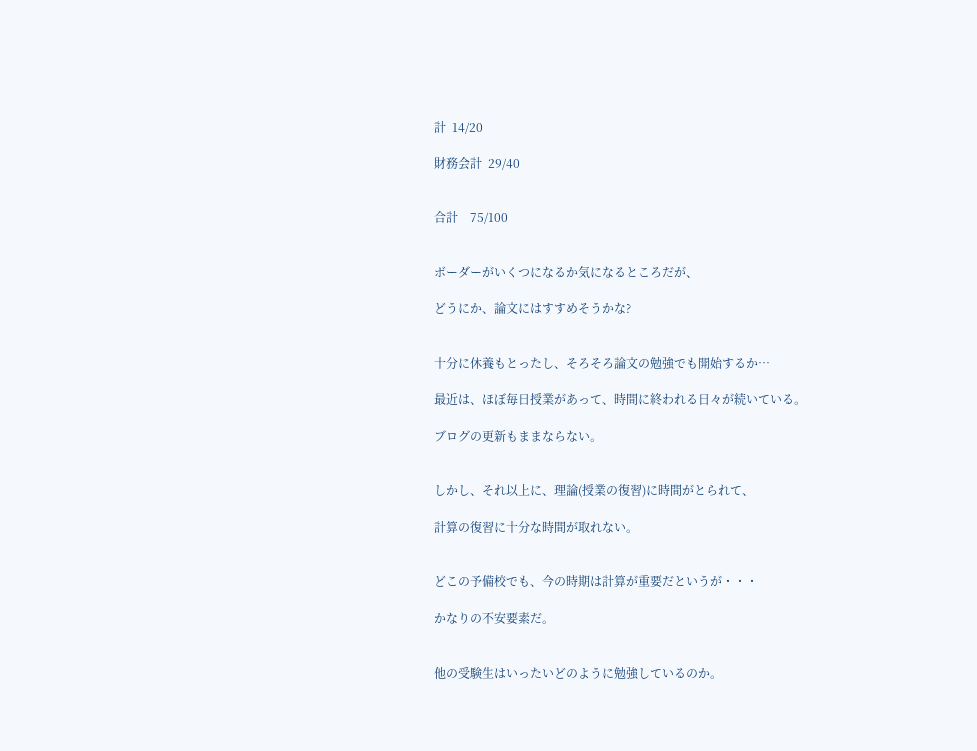計  14/20

財務会計  29/40


合計    75/100


ボーダーがいくつになるか気になるところだが、

どうにか、論文にはすすめそうかな?


十分に休養もとったし、そろそろ論文の勉強でも開始するか…

最近は、ほぼ毎日授業があって、時間に終われる日々が続いている。

ブログの更新もままならない。


しかし、それ以上に、理論(授業の復習)に時間がとられて、

計算の復習に十分な時間が取れない。


どこの予備校でも、今の時期は計算が重要だというが・・・

かなりの不安要素だ。


他の受験生はいったいどのように勉強しているのか。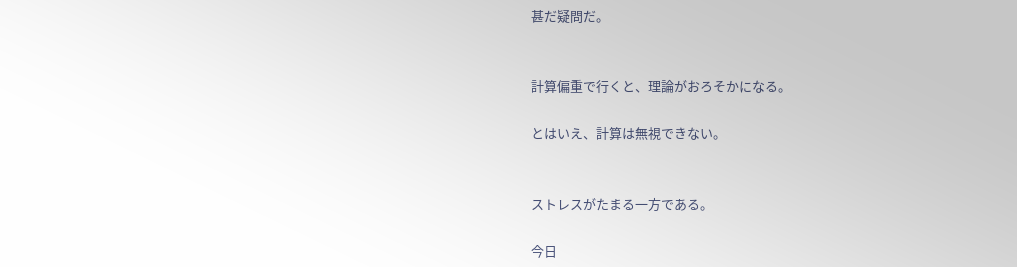甚だ疑問だ。


計算偏重で行くと、理論がおろそかになる。

とはいえ、計算は無視できない。


ストレスがたまる一方である。

今日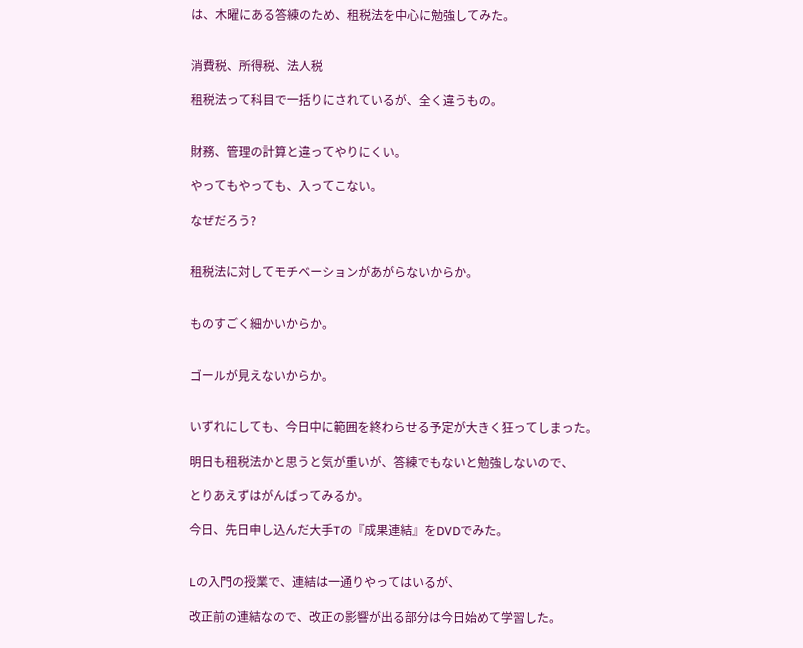は、木曜にある答練のため、租税法を中心に勉強してみた。


消費税、所得税、法人税

租税法って科目で一括りにされているが、全く違うもの。


財務、管理の計算と違ってやりにくい。

やってもやっても、入ってこない。

なぜだろう?


租税法に対してモチベーションがあがらないからか。


ものすごく細かいからか。


ゴールが見えないからか。


いずれにしても、今日中に範囲を終わらせる予定が大きく狂ってしまった。

明日も租税法かと思うと気が重いが、答練でもないと勉強しないので、

とりあえずはがんばってみるか。

今日、先日申し込んだ大手Tの『成果連結』をDVDでみた。


Lの入門の授業で、連結は一通りやってはいるが、

改正前の連結なので、改正の影響が出る部分は今日始めて学習した。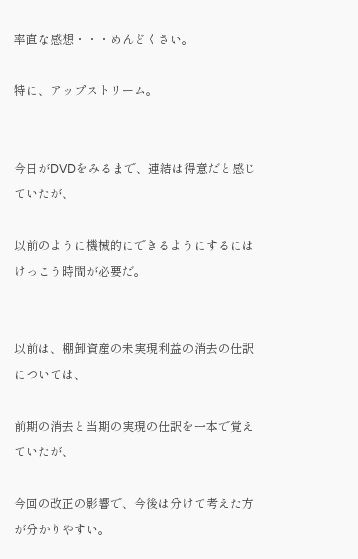率直な感想・・・めんどくさい。

特に、アップストリーム。


今日がDVDをみるまで、連結は得意だと感じていたが、

以前のように機械的にできるようにするにはけっこう時間が必要だ。


以前は、棚卸資産の未実現利益の消去の仕訳については、

前期の消去と当期の実現の仕訳を一本で覚えていたが、

今回の改正の影響で、今後は分けて考えた方が分かりやすい。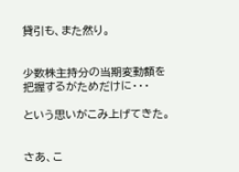貸引も、また然り。


少数株主持分の当期変動額を把握するがためだけに・・・

という思いがこみ上げてきた。


さあ、こ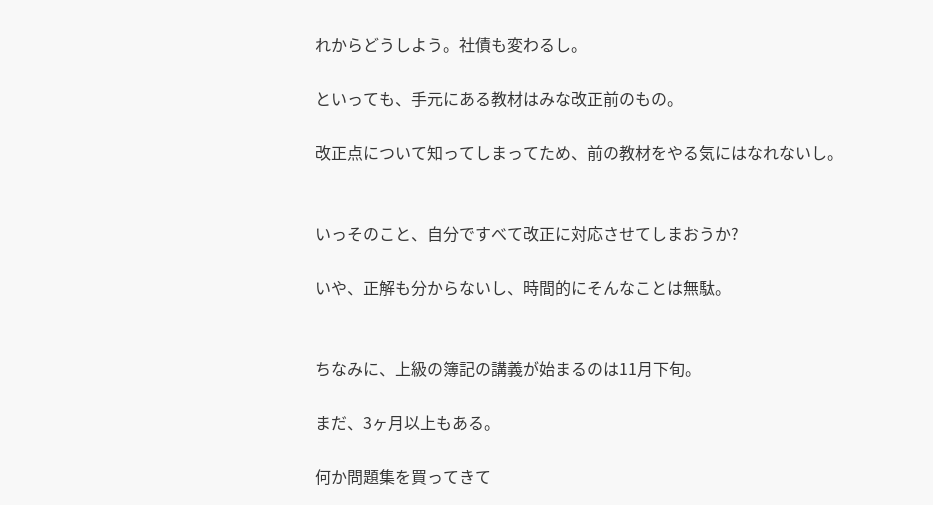れからどうしよう。社債も変わるし。

といっても、手元にある教材はみな改正前のもの。

改正点について知ってしまってため、前の教材をやる気にはなれないし。


いっそのこと、自分ですべて改正に対応させてしまおうか?

いや、正解も分からないし、時間的にそんなことは無駄。


ちなみに、上級の簿記の講義が始まるのは11月下旬。

まだ、3ヶ月以上もある。

何か問題集を買ってきて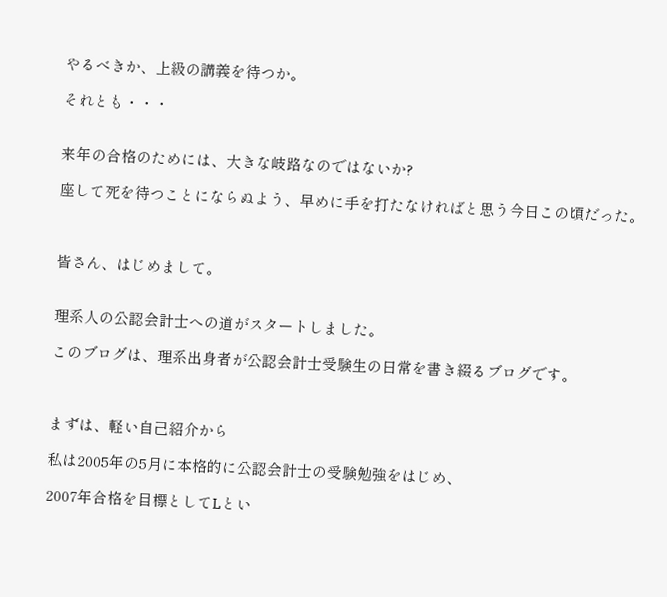やるべきか、上級の講義を待つか。

それとも・・・


来年の合格のためには、大きな岐路なのではないか?

座して死を待つことにならぬよう、早めに手を打たなければと思う今日この頃だった。



皆さん、はじめまして。


理系人の公認会計士への道がスタートしました。

このブログは、理系出身者が公認会計士受験生の日常を書き綴るブログです。



まずは、軽い自己紹介から

私は2005年の5月に本格的に公認会計士の受験勉強をはじめ、

2007年合格を目標としてLとい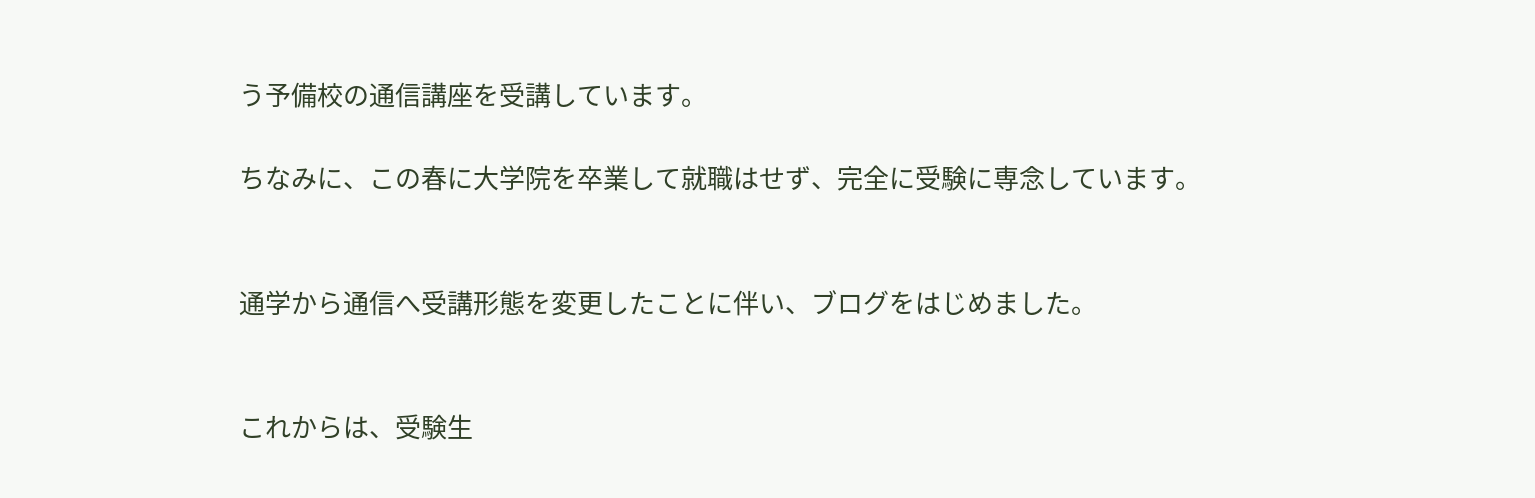う予備校の通信講座を受講しています。

ちなみに、この春に大学院を卒業して就職はせず、完全に受験に専念しています。


通学から通信へ受講形態を変更したことに伴い、ブログをはじめました。


これからは、受験生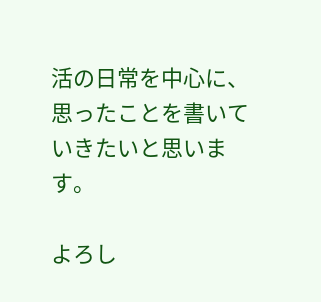活の日常を中心に、思ったことを書いていきたいと思います。

よろし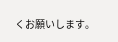くお願いします。